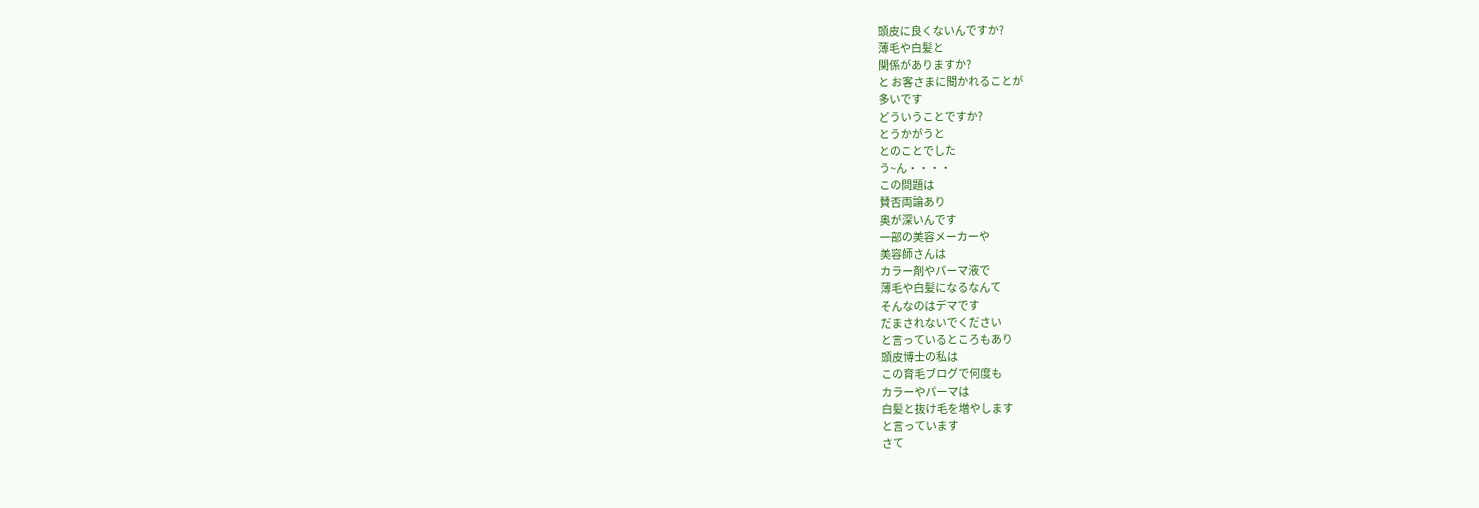頭皮に良くないんですか?
薄毛や白髪と
関係がありますか?
と お客さまに聞かれることが
多いです
どういうことですか?
とうかがうと
とのことでした
う~ん・・・・
この問題は
賛否両論あり
奥が深いんです
一部の美容メーカーや
美容師さんは
カラー剤やパーマ液で
薄毛や白髪になるなんて
そんなのはデマです
だまされないでください
と言っているところもあり
頭皮博士の私は
この育毛ブログで何度も
カラーやパーマは
白髪と抜け毛を増やします
と言っています
さて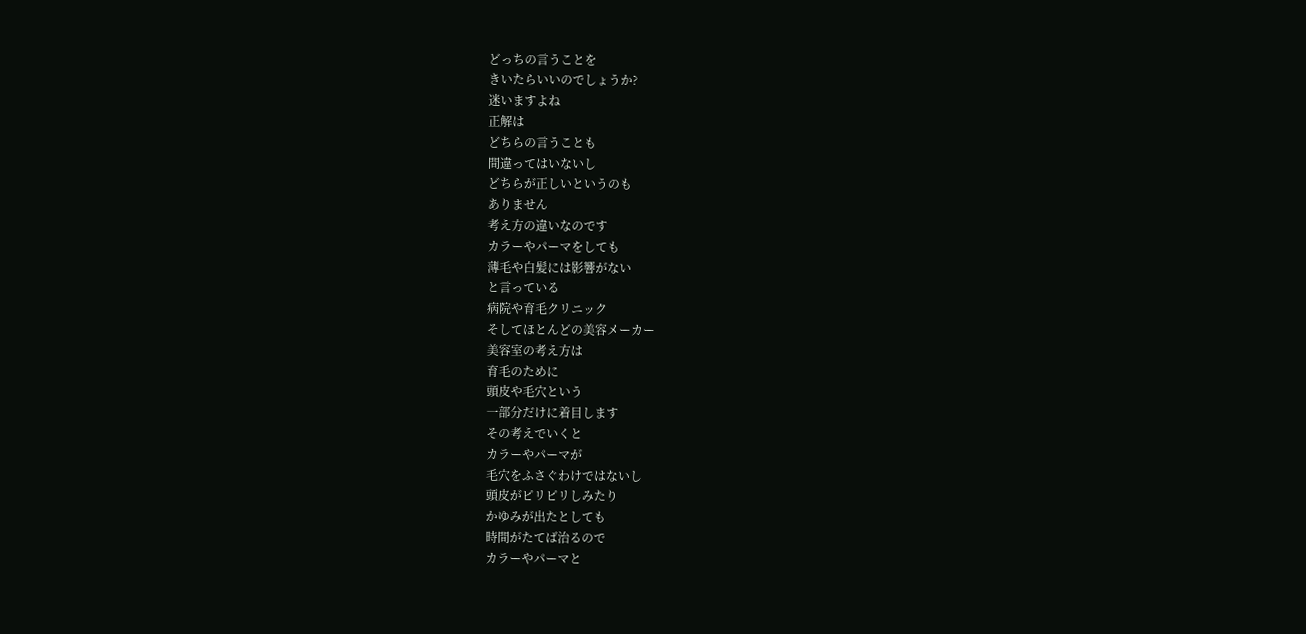どっちの言うことを
きいたらいいのでしょうか?
迷いますよね
正解は
どちらの言うことも
間違ってはいないし
どちらが正しいというのも
ありません
考え方の違いなのです
カラーやパーマをしても
薄毛や白髪には影響がない
と言っている
病院や育毛クリニック
そしてほとんどの美容メーカー
美容室の考え方は
育毛のために
頭皮や毛穴という
一部分だけに着目します
その考えでいくと
カラーやパーマが
毛穴をふさぐわけではないし
頭皮がピリピリしみたり
かゆみが出たとしても
時間がたてば治るので
カラーやパーマと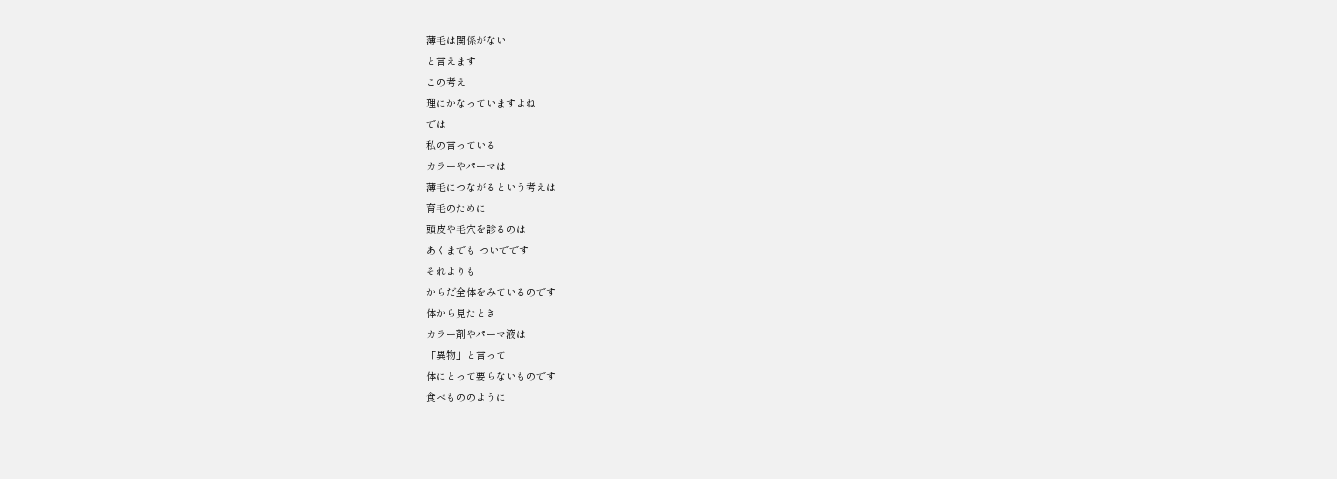薄毛は関係がない
と言えます
この考え
理にかなっていますよね
では
私の言っている
カラーやパーマは
薄毛につながるという考えは
育毛のために
頭皮や毛穴を診るのは
あくまでも ついでです
それよりも
からだ全体をみているのです
体から見たとき
カラー剤やパーマ液は
「異物」と言って
体にとって要らないものです
食べもののように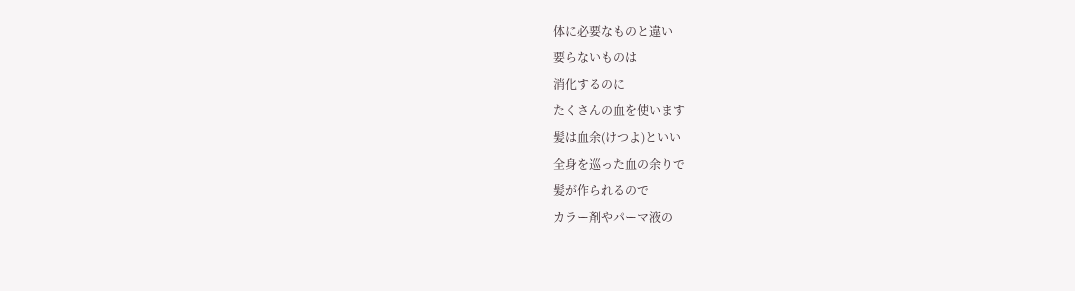体に必要なものと違い
要らないものは
消化するのに
たくさんの血を使います
髪は血余(けつよ)といい
全身を巡った血の余りで
髪が作られるので
カラー剤やパーマ液の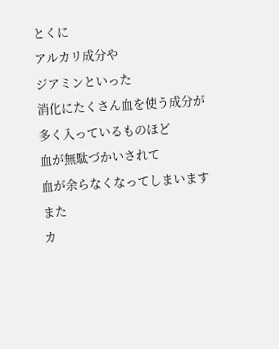とくに
アルカリ成分や
ジアミンといった
消化にたくさん血を使う成分が
多く入っているものほど
血が無駄づかいされて
血が余らなくなってしまいます
また
カ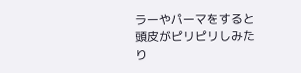ラーやパーマをすると
頭皮がピリピリしみたり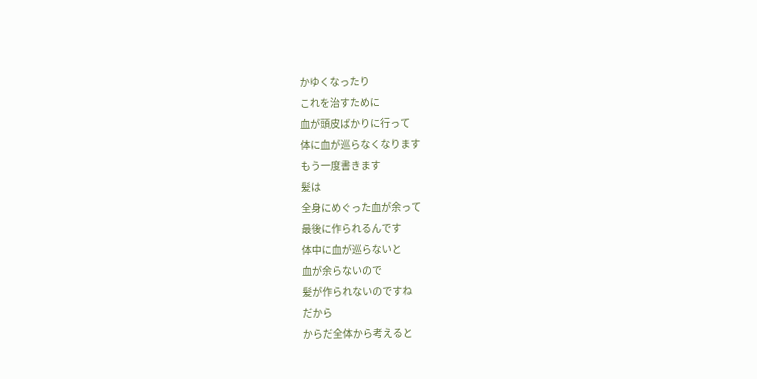かゆくなったり
これを治すために
血が頭皮ばかりに行って
体に血が巡らなくなります
もう一度書きます
髪は
全身にめぐった血が余って
最後に作られるんです
体中に血が巡らないと
血が余らないので
髪が作られないのですね
だから
からだ全体から考えると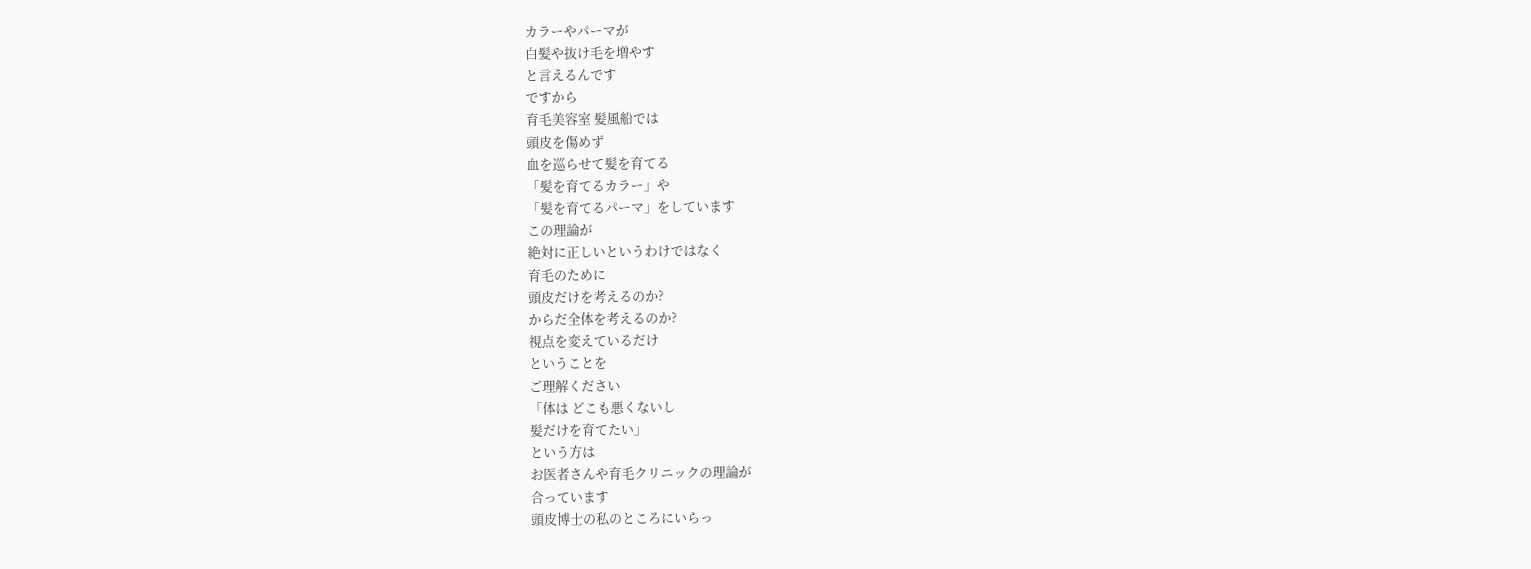カラーやパーマが
白髪や抜け毛を増やす
と言えるんです
ですから
育毛美容室 髪風船では
頭皮を傷めず
血を巡らせて髪を育てる
「髪を育てるカラー」や
「髪を育てるパーマ」をしています
この理論が
絶対に正しいというわけではなく
育毛のために
頭皮だけを考えるのか?
からだ全体を考えるのか?
視点を変えているだけ
ということを
ご理解ください
「体は どこも悪くないし
髪だけを育てたい」
という方は
お医者さんや育毛クリニックの理論が
合っています
頭皮博士の私のところにいらっ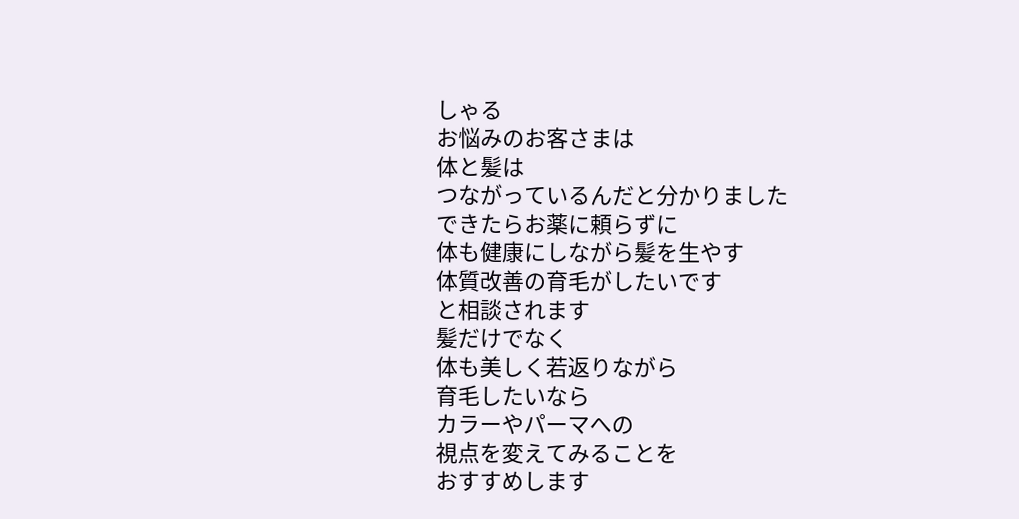しゃる
お悩みのお客さまは
体と髪は
つながっているんだと分かりました
できたらお薬に頼らずに
体も健康にしながら髪を生やす
体質改善の育毛がしたいです
と相談されます
髪だけでなく
体も美しく若返りながら
育毛したいなら
カラーやパーマへの
視点を変えてみることを
おすすめします